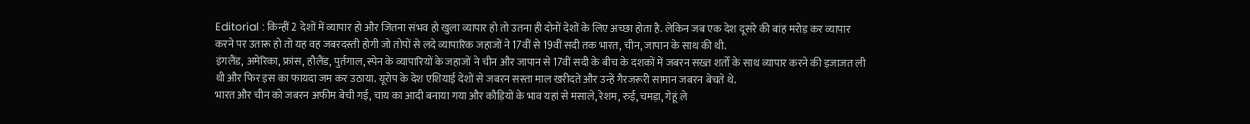Editorial : किन्हीं 2 देशों में व्यापार हो और जितना संभव हो खुला व्यापार हो तो उतना ही दोनों देशों के लिए अच्छा होता है. लेकिन जब एक देश दूसरे की बांह मरोड़ कर व्यापार करने पर उतारू हो तो यह वह जबरदस्ती होगी जो तोपों से लदे व्यापारिक जहाजों ने 17वीं से 19वीं सदी तक भारत, चीन, जापान के साथ की थी.
इंगलैंड, अमेरिका, फ्रांस, हौलैंड, पुर्तगाल, स्पेन के व्यापारियों के जहाजों ने चीन और जापान से 17वीं सदी के बीच के दशकों में जबरन सख्त शर्तों के साथ व्यापार करने की इजाजत ली थी और फिर इस का फायदा जम कर उठाया. यूरोप के देश एशियाई देशों से जबरन सस्ता माल खरीदते और उन्हें गैरजरूरी सामान जबरन बेचते थे.
भारत और चीन को जबरन अफीम बेची गई, चाय का आदी बनाया गया और कौड़ियों के भाव यहां से मसाले, रेशम, रुई, चमड़ा, गेहूं ले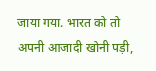जाया गया. भारत को तो अपनी आजादी खोनी पड़ी,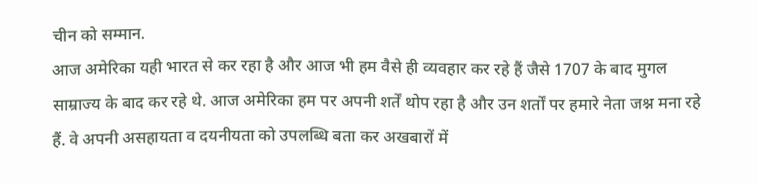चीन को सम्मान.
आज अमेरिका यही भारत से कर रहा है और आज भी हम वैसे ही व्यवहार कर रहे हैं जैसे 1707 के बाद मुगल साम्राज्य के बाद कर रहे थे. आज अमेरिका हम पर अपनी शर्तें थोप रहा है और उन शर्तों पर हमारे नेता जश्न मना रहे हैं. वे अपनी असहायता व दयनीयता को उपलब्धि बता कर अखबारों में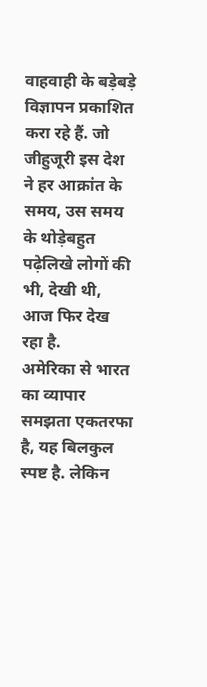वाहवाही के बड़ेबड़े विज्ञापन प्रकाशित करा रहे हैं. जो जीहुजूरी इस देश ने हर आक्रांत के समय, उस समय के थोड़ेबहुत पढ़ेलिखे लोगों की भी, देखी थी, आज फिर देख रहा है.
अमेरिका से भारत का व्यापार समझता एकतरफा है, यह बिलकुल स्पष्ट है. लेकिन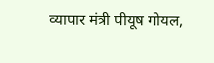व्यापार मंत्री पीयूष गोयल,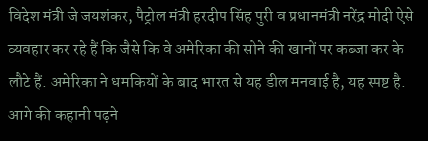विदेश मंत्री जे जयशंकर, पैट्रोल मंत्री हरदीप सिंह पुरी व प्रधानमंत्री नरेंद्र मोदी ऐसे व्यवहार कर रहे हैं कि जैसे कि वे अमेरिका की सोने की खानों पर कब्जा कर के लौटे हैं. अमेरिका ने धमकियों के बाद भारत से यह डील मनवाई है, यह स्पष्ट है.
आगे की कहानी पढ़ने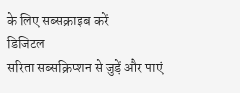के लिए सब्सक्राइब करें
डिजिटल
सरिता सब्सक्रिप्शन से जुड़ें और पाएं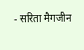- सरिता मैगजीन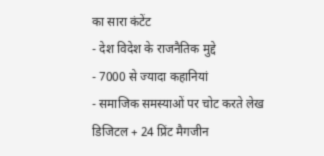का सारा कंटेंट
- देश विदेश के राजनैतिक मुद्दे
- 7000 से ज्यादा कहानियां
- समाजिक समस्याओं पर चोट करते लेख
डिजिटल + 24 प्रिंट मैगजीन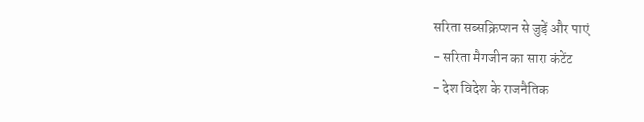सरिता सब्सक्रिप्शन से जुड़ें और पाएं
- सरिता मैगजीन का सारा कंटेंट
- देश विदेश के राजनैतिक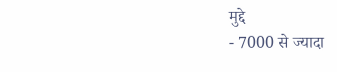मुद्दे
- 7000 से ज्यादा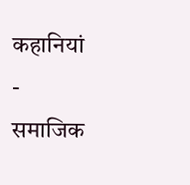कहानियां
- समाजिक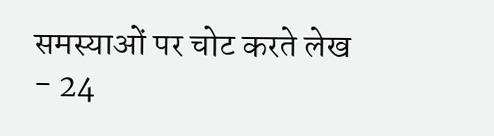समस्याओं पर चोट करते लेख
- 24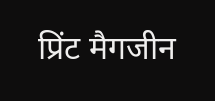प्रिंट मैगजीन